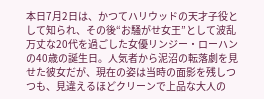本日7月2日は、かつてハリウッドの天才子役として知られ、その後“お騒がせ女王”として波乱万丈な20代を過ごした女優リンジー・ローハンの40歳の誕生日。人気者から泥沼の転落劇を見せた彼女だが、現在の姿は当時の面影を残しつつも、見違えるほどクリーンで上品な大人の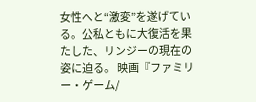女性へと“激変”を遂げている。公私ともに大復活を果たした、リンジーの現在の姿に迫る。 映画『ファミリー・ゲーム/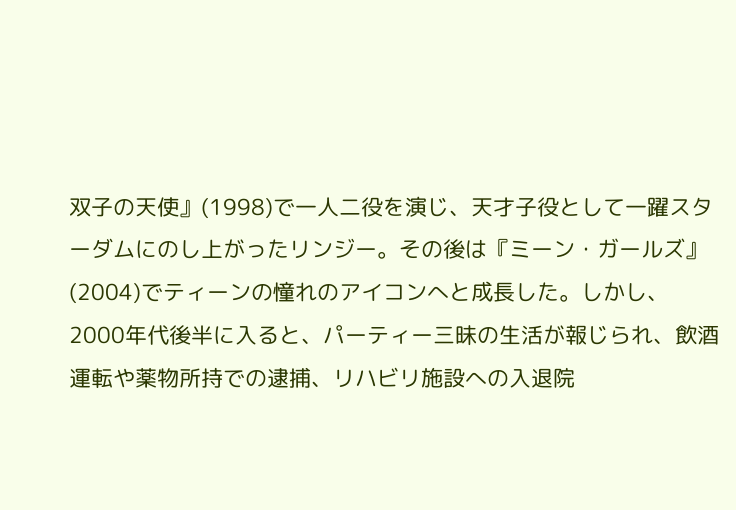双子の天使』(1998)で一人二役を演じ、天才子役として一躍スターダムにのし上がったリンジー。その後は『ミーン・ガールズ』(2004)でティーンの憧れのアイコンへと成長した。しかし、2000年代後半に入ると、パーティー三昧の生活が報じられ、飲酒運転や薬物所持での逮捕、リハビリ施設への入退院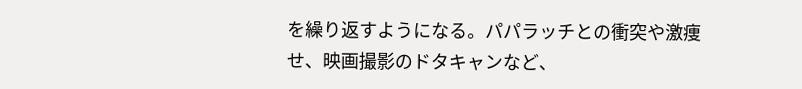を繰り返すようになる。パパラッチとの衝突や激痩せ、映画撮影のドタキャンなど、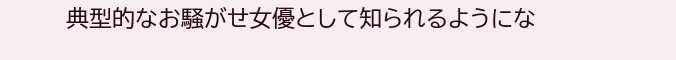典型的なお騒がせ女優として知られるようにな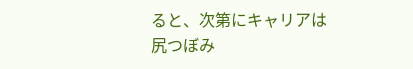ると、次第にキャリアは尻つぼみ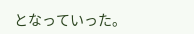となっていった。